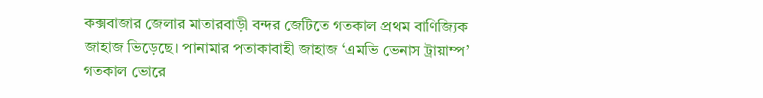কক্সবাজার জেলার মাতারবাড়ী বন্দর জেটিতে গতকাল প্রথম বাণিজ্যিক জাহাজ ভিড়েছে। পানামার পতাকাবাহী জাহাজ ‘এমভি ভেনাস ট্রায়াম্প’ গতকাল ভোরে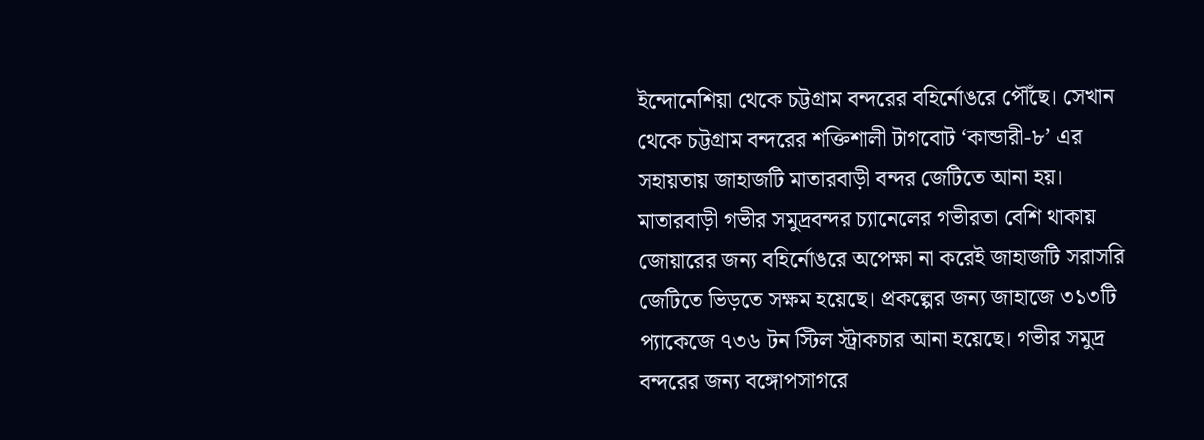ইন্দোনেশিয়া থেকে চট্টগ্রাম বন্দরের বহির্নোঙরে পৌঁছে। সেখান থেকে চট্টগ্রাম বন্দরের শক্তিশালী টাগবোট ‘কান্ডারী-৮’ এর সহায়তায় জাহাজটি মাতারবাড়ী বন্দর জেটিতে আনা হয়।
মাতারবাড়ী গভীর সমুদ্রবন্দর চ্যানেলের গভীরতা বেশি থাকায় জোয়ারের জন্য বহির্নোঙরে অপেক্ষা না করেই জাহাজটি সরাসরি জেটিতে ভিড়তে সক্ষম হয়েছে। প্রকল্পের জন্য জাহাজে ৩১৩টি প্যাকেজে ৭৩৬ টন স্টিল স্ট্রাকচার আনা হয়েছে। গভীর সমুদ্র বন্দরের জন্য বঙ্গোপসাগরে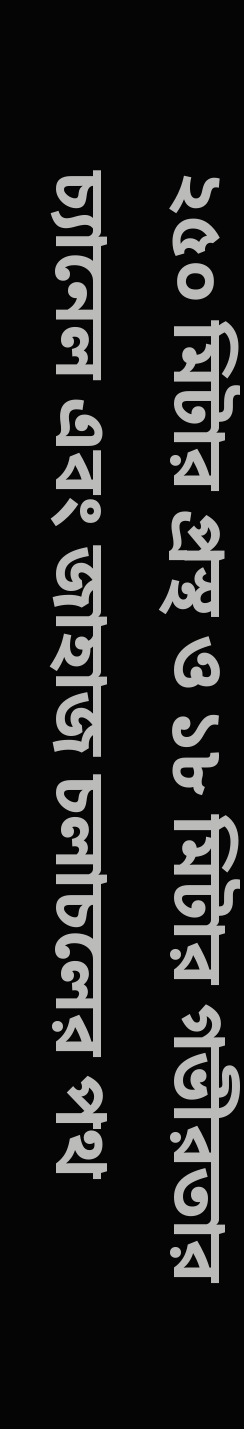২৫০ মিটার প্রস্থ ও ১৮ মিটার গভীরতার চ্যানেল এবং জাহাজ চলাচলের পথ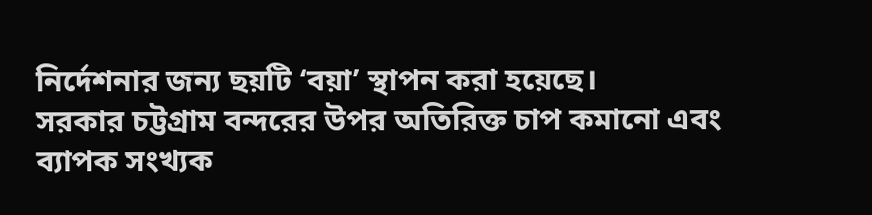নির্দেশনার জন্য ছয়টি ‘বয়া’ স্থাপন করা হয়েছে।
সরকার চট্টগ্রাম বন্দরের উপর অতিরিক্ত চাপ কমানো এবং ব্যাপক সংখ্যক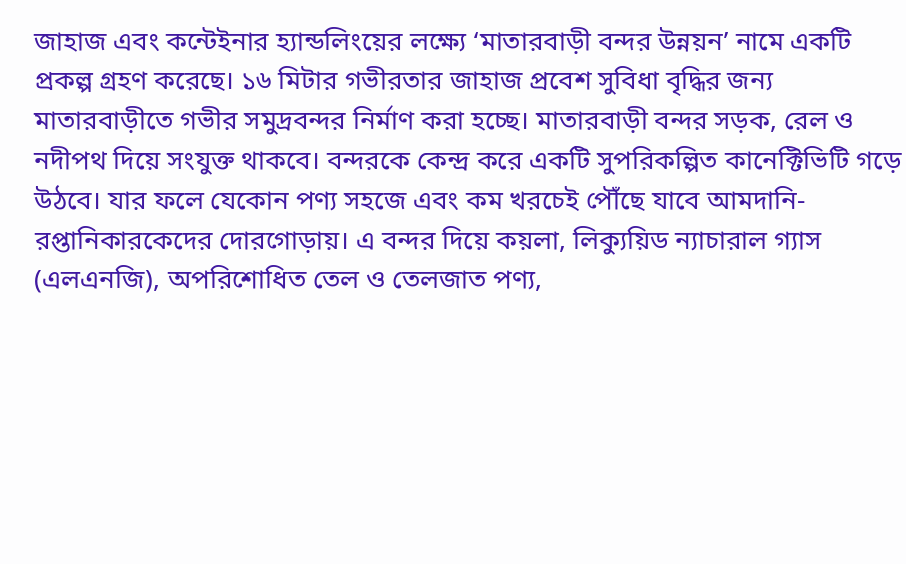জাহাজ এবং কন্টেইনার হ্যান্ডলিংয়ের লক্ষ্যে ‘মাতারবাড়ী বন্দর উন্নয়ন’ নামে একটি প্রকল্প গ্রহণ করেছে। ১৬ মিটার গভীরতার জাহাজ প্রবেশ সুবিধা বৃদ্ধির জন্য মাতারবাড়ীতে গভীর সমুদ্রবন্দর নির্মাণ করা হচ্ছে। মাতারবাড়ী বন্দর সড়ক, রেল ও নদীপথ দিয়ে সংযুক্ত থাকবে। বন্দরকে কেন্দ্র করে একটি সুপরিকল্পিত কানেক্টিভিটি গড়ে উঠবে। যার ফলে যেকোন পণ্য সহজে এবং কম খরচেই পৌঁছে যাবে আমদানি-রপ্তানিকারকেদের দোরগোড়ায়। এ বন্দর দিয়ে কয়লা, লিক্যুয়িড ন্যাচারাল গ্যাস (এলএনজি), অপরিশোধিত তেল ও তেলজাত পণ্য,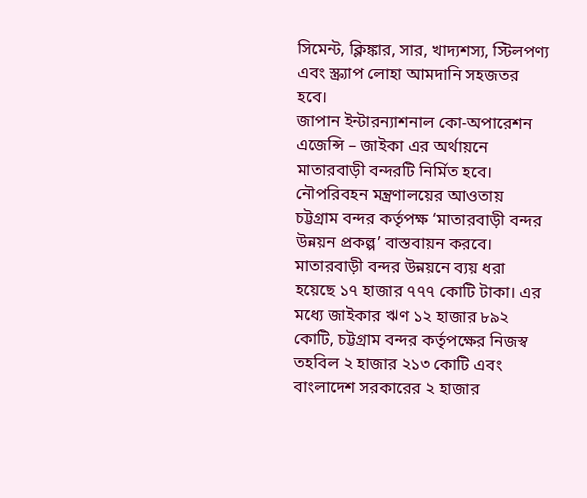সিমেন্ট, ক্লিঙ্কার, সার, খাদ্যশস্য, স্টিলপণ্য এবং স্ক্র্যাপ লোহা আমদানি সহজতর হবে।
জাপান ইন্টারন্যাশনাল কো-অপারেশন এজেন্সি – জাইকা এর অর্থায়নে মাতারবাড়ী বন্দরটি নির্মিত হবে। নৌপরিবহন মন্ত্রণালয়ের আওতায় চট্টগ্রাম বন্দর কর্তৃপক্ষ ‘মাতারবাড়ী বন্দর উন্নয়ন প্রকল্প’ বাস্তবায়ন করবে। মাতারবাড়ী বন্দর উন্নয়নে ব্যয় ধরা হয়েছে ১৭ হাজার ৭৭৭ কোটি টাকা। এর মধ্যে জাইকার ঋণ ১২ হাজার ৮৯২ কোটি, চট্টগ্রাম বন্দর কর্তৃপক্ষের নিজস্ব তহবিল ২ হাজার ২১৩ কোটি এবং বাংলাদেশ সরকারের ২ হাজার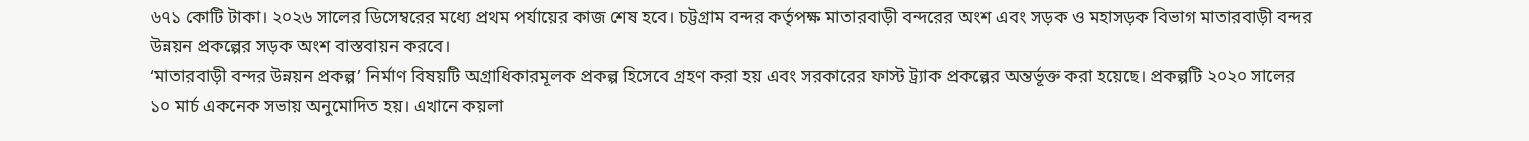৬৭১ কোটি টাকা। ২০২৬ সালের ডিসেম্বরের মধ্যে প্রথম পর্যায়ের কাজ শেষ হবে। চট্টগ্রাম বন্দর কর্তৃপক্ষ মাতারবাড়ী বন্দরের অংশ এবং সড়ক ও মহাসড়ক বিভাগ মাতারবাড়ী বন্দর উন্নয়ন প্রকল্পের সড়ক অংশ বাস্তবায়ন করবে।
‘মাতারবাড়ী বন্দর উন্নয়ন প্রকল্প’ নির্মাণ বিষয়টি অগ্রাধিকারমূলক প্রকল্প হিসেবে গ্রহণ করা হয় এবং সরকারের ফাস্ট ট্র্যাক প্রকল্পের অন্তর্ভূক্ত করা হয়েছে। প্রকল্পটি ২০২০ সালের ১০ মার্চ একনেক সভায় অনুমোদিত হয়। এখানে কয়লা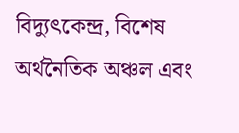বিদ্যুৎকেন্দ্র, বিশেষ অর্থনৈতিক অঞ্চল এবং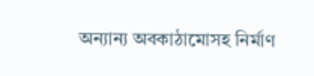অন্যান্য অবকাঠামোসহ নির্মাণ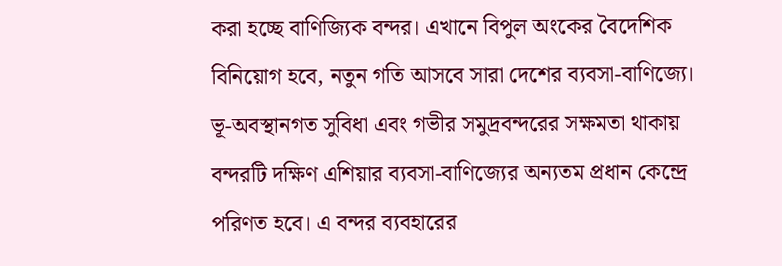করা হচ্ছে বাণিজ্যিক বন্দর। এখানে বিপুল অংকের বৈদেশিক বিনিয়োগ হবে, নতুন গতি আসবে সারা দেশের ব্যবসা-বাণিজ্যে। ভূ-অবস্থানগত সুবিধা এবং গভীর সমুদ্রবন্দরের সক্ষমতা থাকায় বন্দরটি দক্ষিণ এশিয়ার ব্যবসা-বাণিজ্যের অন্যতম প্রধান কেন্দ্রে পরিণত হবে। এ বন্দর ব্যবহারের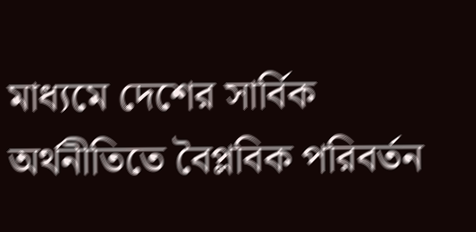মাধ্যমে দেশের সার্বিক অর্থনীতিতে বৈপ্লবিক পরিবর্তন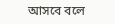আসবে বলে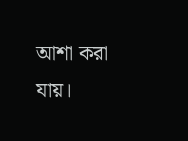আশা করা যায়।